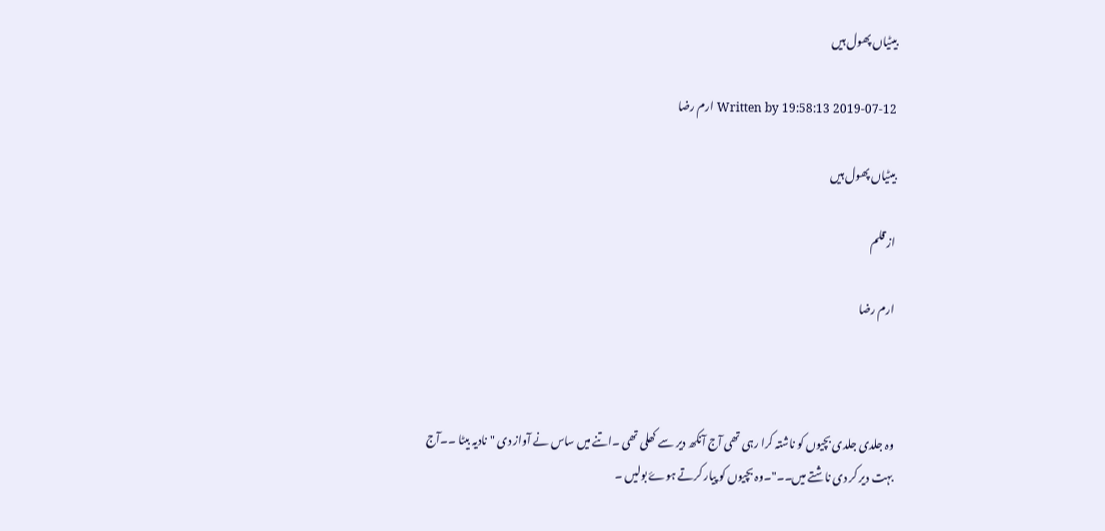بیٹیاں پھول ہیں

2019-07-12 19:58:13 Written by ارم رضا

بیٹیاں پھول ہیں

از قلم

ارم رضا



وہ جلدی جلدی بچیوں کو ناشتہ کرا رہی تھی آج آنکھ دیر سے کھلی تھی ۔اتنے میں ساس نے آواز دی "نادیہ بیٹا ۔۔آج بہت دیر کر دی ناشتے میں۔۔"۔وہ بچیوں کو پیار کرتے ہوۓ بولیں ۔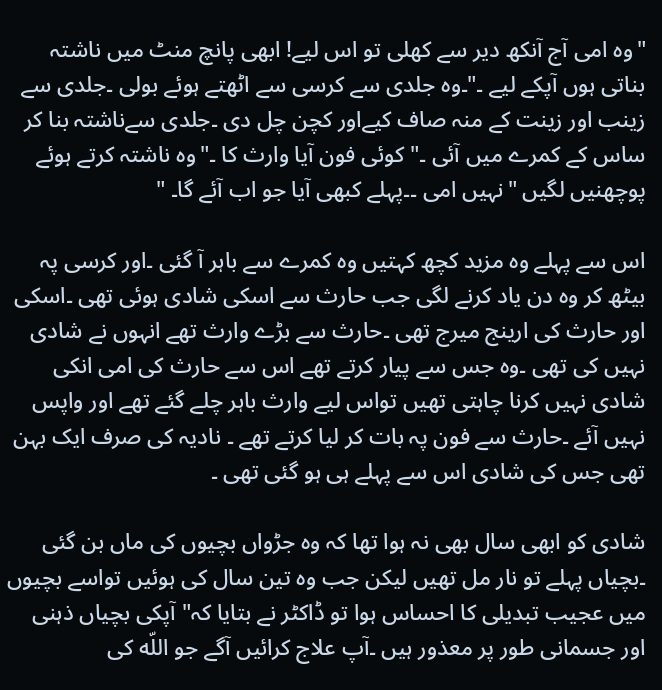"وہ امی آج آنکھ دیر سے کھلی تو اس لیے! ابھی پانچ منٹ میں ناشتہ بناتی ہوں آپکے لیے ۔"۔وہ جلدی سے کرسی سے اٹھتے ہوئے بولی ۔جلدی سے زینب اور زینت کے منہ صاف کیےاور کچن چل دی ۔جلدی سےناشتہ بنا کر ساس کے کمرے میں آئی ۔"کوئی فون آیا وارث کا ۔"وہ ناشتہ کرتے ہوئے پوچھنیں لگیں "نہیں امی ۔۔پہلے کبھی آیا جو اب آئے گا۔ "

اس سے پہلے وہ مزید کچھ کہتیں وہ کمرے سے باہر آ گئی ۔اور کرسی پہ بیٹھ کر وہ دن یاد کرنے لگی جب حارث سے اسکی شادی ہوئی تھی ۔اسکی اور حارث کی ارینج میرج تھی ۔حارث سے بڑے وارث تھے انہوں نے شادی نہیں کی تھی ۔وہ جس سے پیار کرتے تھے اس سے حارث کی امی انکی شادی نہیں کرنا چاہتی تھیں تواس لیے وارث باہر چلے گئے تھے اور واپس نہیں آئے ۔حارث سے فون پہ بات کر لیا کرتے تھے ۔ نادیہ کی صرف ایک بہن تھی جس کی شادی اس سے پہلے ہی ہو گئی تھی ۔

شادی کو ابھی سال بھی نہ ہوا تھا کہ وہ جڑواں بچیوں کی ماں بن گئی ۔بچیاں پہلے تو نار مل تھیں لیکن جب وہ تین سال کی ہوئیں تواسے بچیوں میں عجیب تبدیلی کا احساس ہوا تو ڈاکٹر نے بتایا کہ" آپکی بچیاں ذہنی اور جسمانی طور پر معذور ہیں ۔آپ علاج کرائیں آگے جو اللّه کی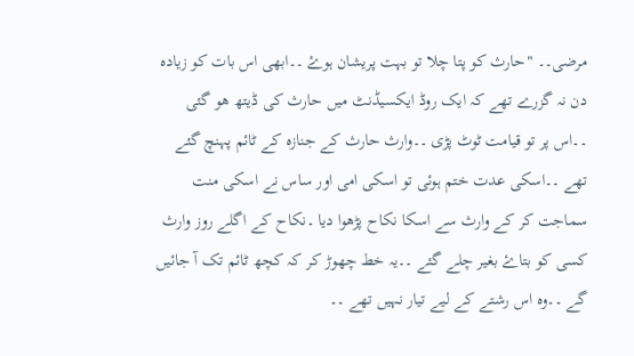مرضی۔۔ "حارث کو پتا چلا تو بہت پریشان ہوۓ ۔۔ابھی اس بات کو زیادہ دن نہ گزرے تھے کہ ایک روڈ ایکسیڈنٹ میں حارث کی ڈیتھ هو گئی ۔۔اس پر تو قیامت ٹوٹ پڑی ۔۔وارث حارث کے جنازہ کے ٹائم پہنچ گئے تھے ۔۔اسکی عدت ختم ہوئی تو اسکی امی اور ساس نے اسکی منت سماجت کر کے وارث سے اسکا نکاح پڑھوا دیا ۔نکاح کے اگلے روز وارث کسی کو بتاۓ بغیر چلے گئے ۔۔یہ خط چھوڑ کر کہ کچھ ٹائم تک آ جائیں گے ۔۔وہ اس رشتے کے لیے تیار نہیں تھے ۔۔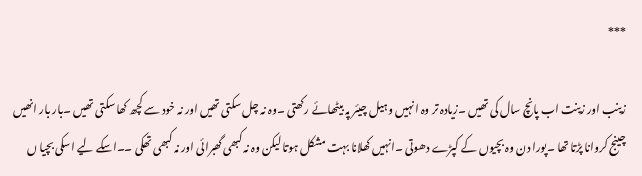***

زینب اور زینت اب پانچ سال کی تھیں ۔زیادہ تر وہ انہیں وہیل چیئر پہ بیٹھائے رکھتی ۔وہ نہ چل سکتی تھیں اور نہ خود سے کچھ کھا سکتی تھیں ۔بار بار انھیں چینج کروانا پڑتا تھا ۔پورا دن وہ بچیوں کے کپڑے دھوتی ۔انہیں کھلانا بہت مشکل ہوتا لیکن وہ نہ کبھی گھبرائی اور نہ کبھی تھکی ۔۔اسکے لیے اسکی بچیا ں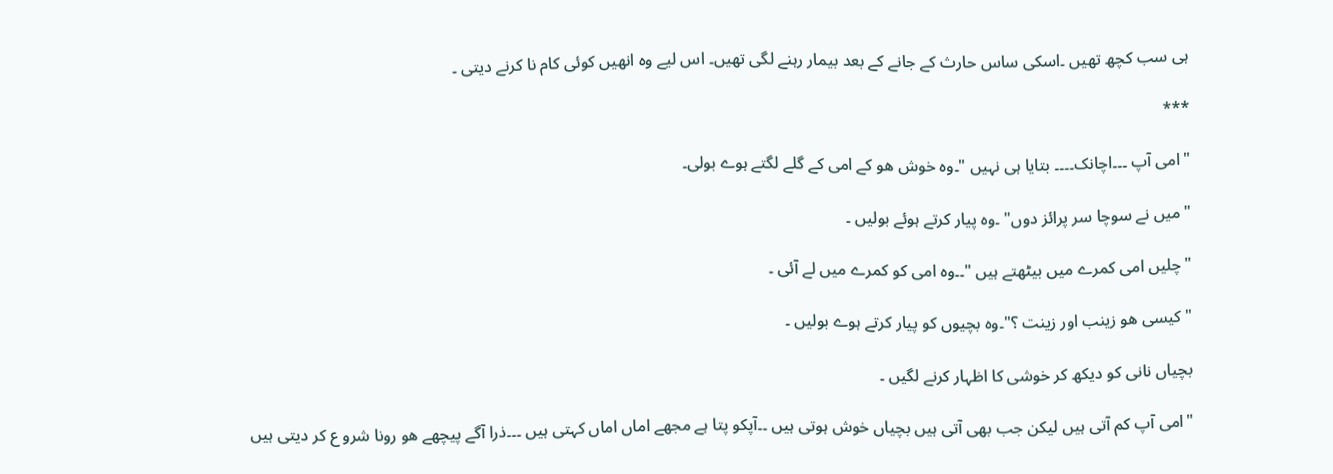ہی سب کچھ تھیں ۔اسکی ساس حارث کے جانے کے بعد بیمار رہنے لگی تھیں۔ اس لیے وہ انھیں کوئی کام نا کرنے دیتی ۔

***

"امی آپ ۔۔۔اچانک۔۔۔۔ بتایا ہی نہیں "۔وہ خوش هو کے امی کے گلے لگتے ہوے بولی۔

"میں نے سوچا سر پرائز دوں" ۔وہ پیار کرتے ہوئے بولیں ۔

"چلیں امی کمرے میں بیٹھتے ہیں "۔۔وہ امی کو کمرے میں لے آئی ۔

"کیسی هو زینب اور زینت ؟"۔وہ بچیوں کو پیار کرتے ہوے بولیں ۔

بچیاں نانی کو دیکھ کر خوشی کا اظہار کرنے لگیں ۔

"امی آپ کم آتی ہیں لیکن جب بھی آتی ہیں بچیاں خوش ہوتی ہیں ۔۔آپکو پتا ہے مجھے اماں اماں کہتی ہیں ۔۔۔ذرا آگے پیچھے هو رونا شرو ع کر دیتی ہیں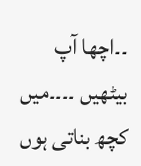۔۔اچھا آپ بیٹھیں ۔۔۔۔میں کچھ بناتی ہوں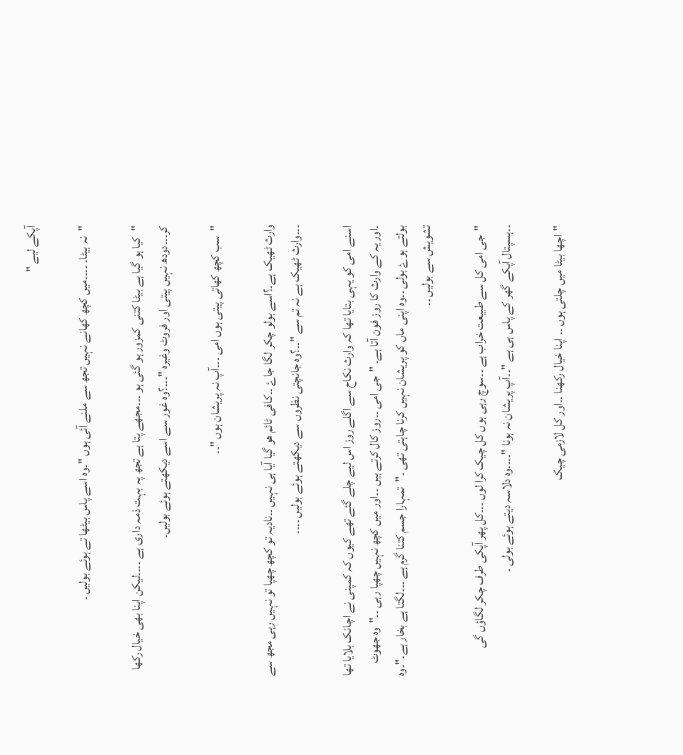آپکے لیے "

"نہ بیٹا۔ ۔۔۔۔میں کچھ کھانے نہیں تجھ سے ملنے آئی ہوں "۔وہ اسے پاس بیٹھا تے ہوئے بولیں ۔

"کیا ہو گیا ہے بیٹا کتنی کمزور ہو گئی ہو ۔۔۔مجھے پتا ہے تجھ پہ بہت ذمہ داری ہے ۔۔۔۔لیکن اپنا بھی خیال رکھا کر۔۔۔دودھ نہیں پیتی اور فروٹ وغیرہ "۔۔۔؟وہ غور سے اسے دیکھتے ہوئے بولیں۔

"سب کچھ کھاتی پیتی ہوں امی ۔۔۔آپ نہ پریشان ہوں "۔۔

وارث ٹھیک ہے۔؟اسے بولو چکر لگا جاۓ ۔۔کافی ٹائم هو گیا آیا ہی نہیں ۔۔نادیہ تو کچھ چھپا تو نہیں رہی مجھ سے ۔۔۔وارث ٹھیک ہے نہ تم سے "۔۔؟وہ جانچتی نظروں سے دیکھتے ہوئے بولیں ۔۔۔۔

اسنے امی کو یہی بتایا تھا کہ وارث نکاح سے اگلے روز اس لیے چلے گئے تھے کیوں کہ کمپنی نے اچانک بلایا تھا ۔اور یہ کے وارث کا روز فون آتا ہے۔ "جی امی ۔۔روز کال کرتے ہیں ۔۔اور میں کچھ نہیں چھپا رہی ۔۔"وہ جھوٹ بولتے ہوۓ بولی ۔۔وہ اپنی ماں کو پریشان نہیں کرنا چاہتی تھی ۔"تمہارا جسم کتنا گرم ہے ۔۔۔لگتا ہے بخار ہے۔"۔وہ تشویش سے بولیں ۔۔

"جی امی کل سے طبیعت خراب ہے ۔۔سوچ رہی ہوں کل چیک کرا لوں ۔۔۔کل پھر آپکی طرف چکر لگاؤں گی ۔۔ہسپتال آپکے گھر کے پاس ہی ہے "۔۔آپ پریشان نہ ہونا "۔۔۔۔وہ دلاسہ دیتے ہوئے بولی ۔

"اچھا بیٹا میں چلتی ہوں ۔۔ اپنا خیال رکھنا ۔۔اور کل لازمی چیک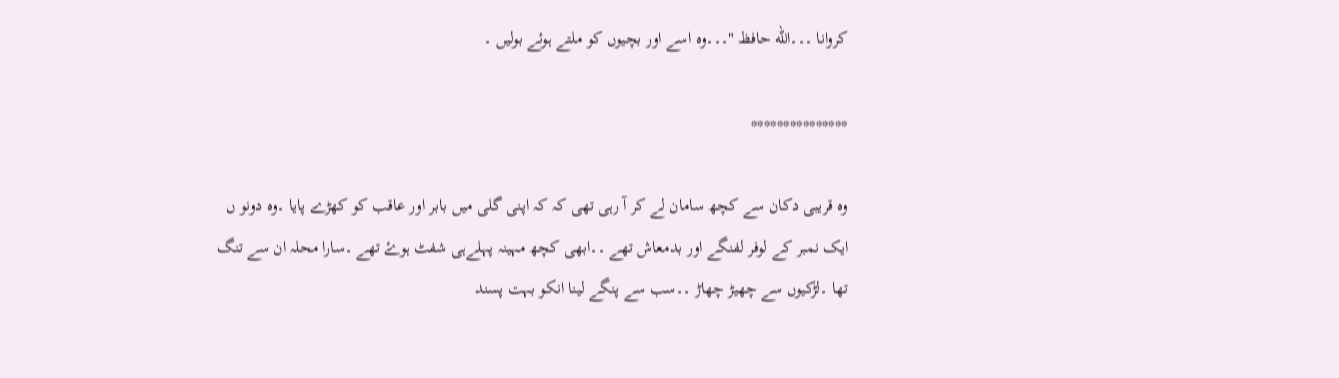کروانا ۔۔۔اللّه حافظ "۔۔۔وہ اسے اور بچیوں کو ملتے ہوئے بولیں ۔

***************

وہ قریبی دکان سے کچھ سامان لے کر آ رہی تھی کہ کہ اپنی گلی میں بابر اور عاقب کو کھڑے پایا ۔وہ دونو ں ایک نمبر کے لوفر لفنگے اور بدمعاش تھے ۔۔ابھی کچھ مہینہ پہلےہی شفٹ ہوۓ تھے ۔سارا محلہ ان سے تنگ تھا ۔لڑکیوں سے چھیڑ چھاڑ ۔۔سب سے پنگے لینا انکو بہت پسند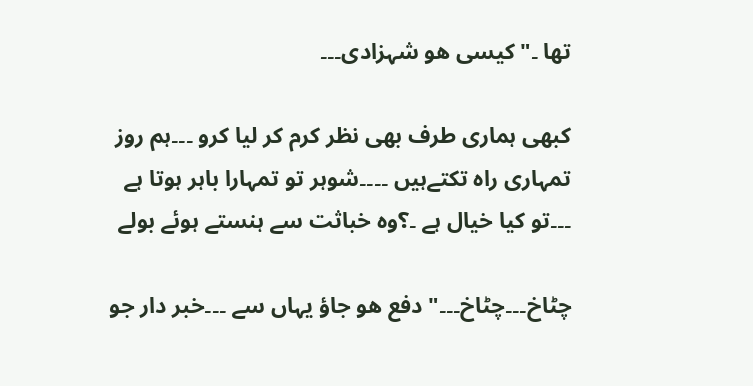تھا ۔"کیسی هو شہزادی۔۔۔

کبھی ہماری طرف بھی نظر کرم کر لیا کرو ۔۔۔ہم روز تمہاری راہ تکتےہیں ۔۔۔۔شوہر تو تمہارا باہر ہوتا ہے ۔۔۔تو کیا خیال ہے ۔؟وہ خباثت سے ہنستے ہوئے بولے

چٹاخ۔۔۔چٹاخ۔۔۔"دفع هو جاؤ یہاں سے ۔۔۔خبر دار جو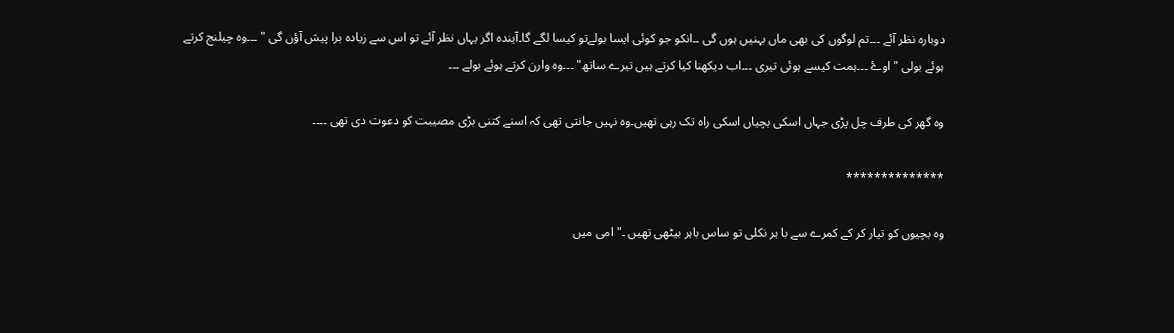دوبارہ نظر آئے ۔۔۔تم لوگوں کی بھی ماں بہنیں ہوں گی ۔۔انکو جو کوئی ایسا بولےتو کیسا لگے گا۔آیندہ اگر یہاں نظر آئے تو اس سے زیادہ برا پیش آؤں گی " ۔۔۔وہ چیلنج کرتے ہوئے بولی "اوۓ ۔۔۔ہمت کیسے ہوئی تیری ۔۔۔اب دیکھنا کیا کرتے ہیں تیرے ساتھ" ۔۔۔وہ وارن کرتے ہوئے بولے ۔۔۔

وہ گھر کی طرف چل پڑی جہاں اسکی بچیاں اسکی راہ تک رہی تھیں۔وہ نہیں جانتی تھی کہ اسنے کتنی بڑی مصیبت کو دعوت دی تھی ۔۔۔۔

**************

وہ بچیوں کو تیار کر کے کمرے سے با ہر نکلی تو ساس باہر بیٹھی تھیں ۔"امی میں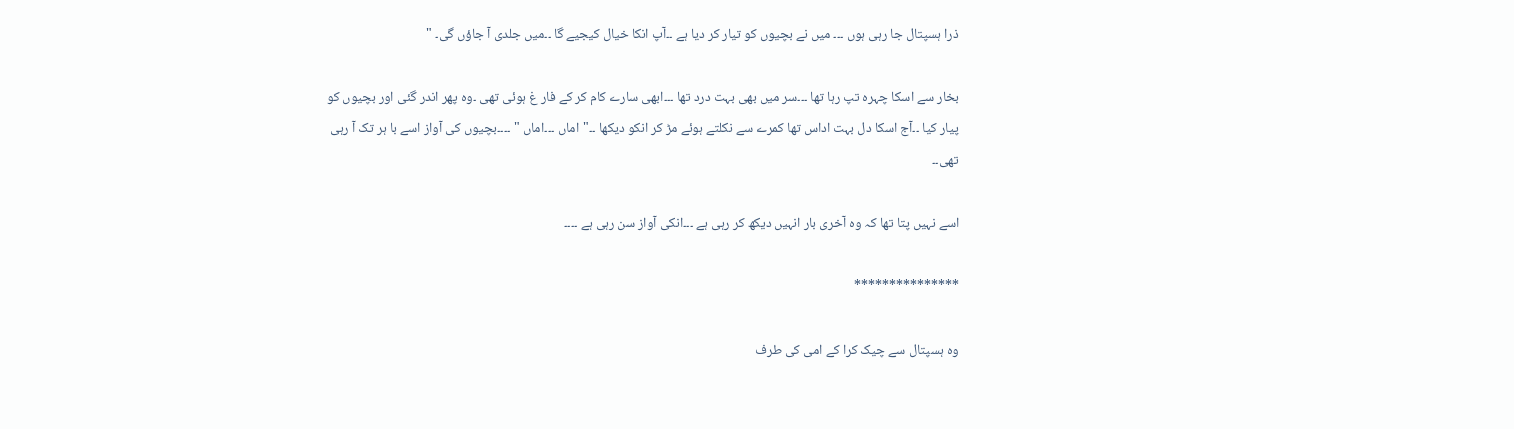ذرا ہسپتال جا رہی ہوں ۔۔۔ میں نے بچیوں کو تیار کر دیا ہے ۔۔آپ انکا خیال کیجیے گا ۔۔میں جلدی آ جاؤں گی۔ "

بخار سے اسکا چہرہ تپ رہا تھا ۔۔۔سر میں بھی بہت درد تھا ۔۔۔ابھی سارے کام کر کے فار غ ہوئی تھی ۔وہ پھر اندر گئی اور بچیوں کو پیار کیا ۔۔آج اسکا دل بہت اداس تھا کمرے سے نکلتے ہوئے مڑ کر انکو دیکھا ۔۔"اماں ۔۔۔اماں " ۔۔۔۔بچیوں کی آواز اسے با ہر تک آ رہی تھی۔۔

اسے نہیں پتا تھا کہ وہ آخری بار انہیں دیکھ کر رہی ہے ۔۔۔انکی آواز سن رہی ہے ۔۔۔۔

***************

وہ ہسپتال سے چیک کرا کے امی کی طرف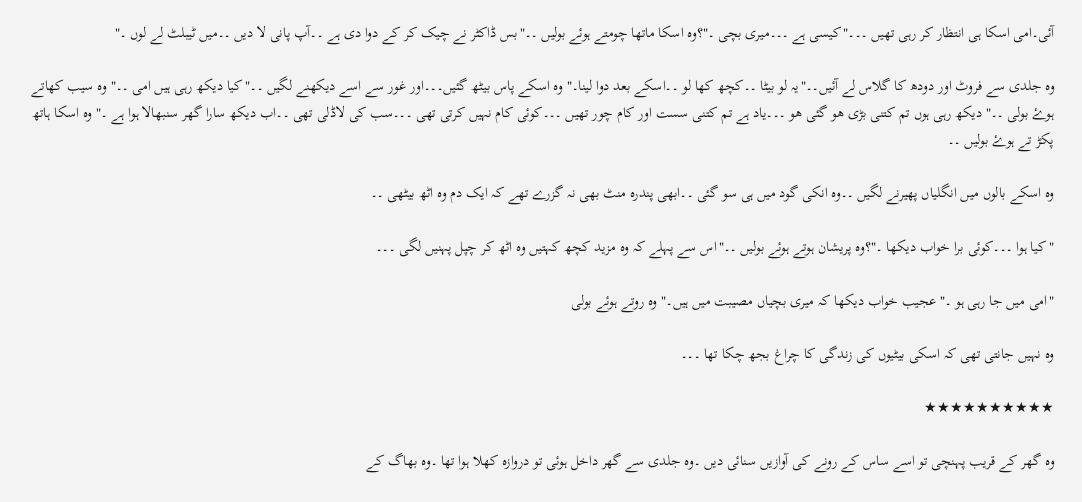آئی۔امی اسکا ہی انتظار کر رہی تھیں ۔۔۔"کیسی ہے ۔۔۔میری بچی ۔"؟وہ اسکا ماتھا چومتے ہوئے بولیں ۔۔"بس ڈاکٹر نے چیک کر کے دوا دی ہے ۔۔آپ پانی لا دیں ۔۔میں ٹیبلٹ لے لوں ۔"

وہ جلدی سے فروٹ اور دودھ کا گلاس لے آئیں۔۔"یہ لو بیٹا ۔۔کچھ کھا لو ۔۔اسکے بعد دوا لینا۔" وہ اسکے پاس بیٹھ گئیں۔۔۔اور غور سے اسے دیکھنے لگیں ۔۔"کیا دیکھ رہی ہیں امی ۔۔"وہ سیب کھاتے ہوۓ بولی ۔۔" دیکھ رہی ہوں تم کتنی بڑی هو گئی هو ۔۔۔یاد ہے تم کتنی سست اور کام چور تھیں ۔۔۔کوئی کام نہیں کرتی تھی ۔۔۔سب کی لاڈلی تھی ۔۔اب دیکھ سارا گھر سنبھالا ہوا ہے ۔"وہ اسکا ہاتھ پکڑ تے ہوۓ بولیں ۔۔

وہ اسکے بالوں میں انگلیاں پھیرنے لگیں ۔۔وہ انکی گود میں ہی سو گئی ۔۔ابھی پندرہ منٹ بھی نہ گزرے تھے کہ ایک دم وہ اٹھ بیٹھی ۔۔

"کیا ہوا ۔۔۔کوئی برا خواب دیکھا ۔"؟وہ پریشان ہوتے ہوئے بولیں ۔۔"اس سے پہلے کہ وہ مزید کچھ کہتیں وہ اٹھ کر چپل پہنیں لگی ۔۔۔

"امی میں جا رہی ہو ۔"عجیب خواب دیکھا کہ میری بچیاں مصیبت میں ہیں۔"وہ روتے ہوئے بولی

وہ نہیں جانتی تھی کہ اسکی بیٹیوں کی زندگی کا چراغ بجھ چکا تھا ۔۔۔

★★★★★★★★★★

وہ گھر کے قریب پہنچی تو اسے ساس کے رونے کی آوازیں سنائی دیں ۔وہ جلدی سے گھر داخل ہوئی تو دروازہ کھلا ہوا تھا ۔وہ بھاگ کے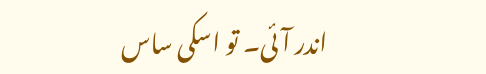اندر آئی۔ تو اسکی ساس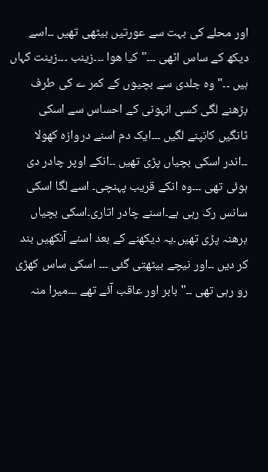اور محلے کی بہت سے عورتیں بیٹھی تھیں ۔۔اسے دیکھ کے ساس اٹھی ۔۔۔"کیا ھوا ۔۔۔زینب ۔۔۔زینت کہاں ہیں ۔۔"وہ جلدی سے بچیوں کے کمر ے کی طرف بڑھنے لگی کسی انہونی کے احساس سے اسکی ٹانگیں کانپنے لگیں ۔۔۔ایک دم اسنے دروازہ کھولا ۔۔اندر اسکی بچیاں پڑی تھیں ۔۔انکے اوپر چادر دی ہوئی تھی ۔۔۔وہ انکے قریب پہنچی۔ اسے لگا اسکی سانس رک رہی ہے۔اسنے چادر اتاری۔اسکی بچیاں برھنہ پڑی تھیں۔یہ دیکھنے کے بعد اسنے آنکھیں بند کر دیں ۔۔اور نیچے بیٹھتی گئی ۔۔۔ اسکی ساس کھڑی رو رہی تھی ۔۔"بابر اور عاقب آئے تھے ۔۔۔میرا منہ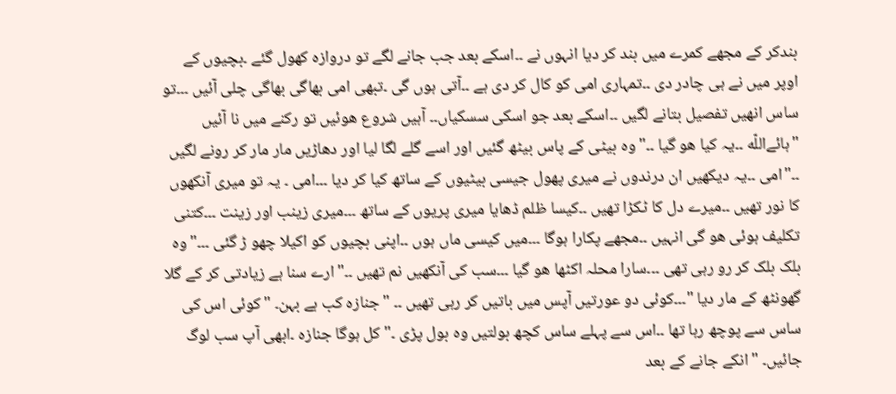بندکر کے مجھے کمرے میں بند کر دیا انہوں نے ۔۔اسکے بعد جب جانے لگے تو دروازہ کھول گئے ۔بچیوں کے اوپر میں نے ہی چادر دی ۔۔تمہاری امی کو کال کر دی ہے ۔۔آتی ہوں گی ۔تبھی امی بھاگی بھاگی چلی آئیں ۔۔۔تو ساس انھیں تفصیل بتانے لگیں ۔۔اسکے بعد جو اسکی سسکیاں۔۔ آہیں شروع هوئیں تو رکنے میں نا آئیں "ہائےاللّه ۔۔یہ کیا هو گیا ۔۔" وہ بیٹی کے پاس بیٹھ گئیں اور اسے گلے لگا لیا اور دھاڑیں مار مار کر رونے لگیں ۔۔"امی ۔۔یہ دیکھیں ان درندوں نے میری پھول جیسی بیٹیوں کے ساتھ کیا کر دیا ۔۔۔امی ۔ یہ تو میری آنکھوں کا نور تھیں ۔۔میرے دل کا ٹکڑا تھیں ۔۔کیسا ظلم ڈھایا میری پریوں کے ساتھ ۔۔۔میری زینب اور زینت ۔۔۔کتنی تکلیف ہوئی هو گی انہیں ۔۔مجھے پکارا ہوگا ۔۔۔میں کیسی ماں ہوں ۔۔اپنی بچیوں کو اکیلا چھو ڑ گئی ۔۔۔"وہ بلک بلک کر رو رہی تھی ۔۔۔سارا محلہ اکٹھا هو گیا ۔۔۔سب کی آنکھیں نم تھیں ۔۔"ارے سنا ہے زیادتی کر کے گلا گھونٹھ کے مار دیا "۔۔۔کوئی دو عورتیں آپس میں باتیں کر رہی تھیں ۔۔ "جنازہ کب ہے بہن۔ "کوئی اس کی ساس سے پوچھ رہا تھا ۔۔اس سے پہلے ساس کچھ بولتیں وہ بول پڑی ۔"کل ہوگا جنازہ ۔ابھی آپ سب لوگ جائیں۔ "انکے جانے کے بعد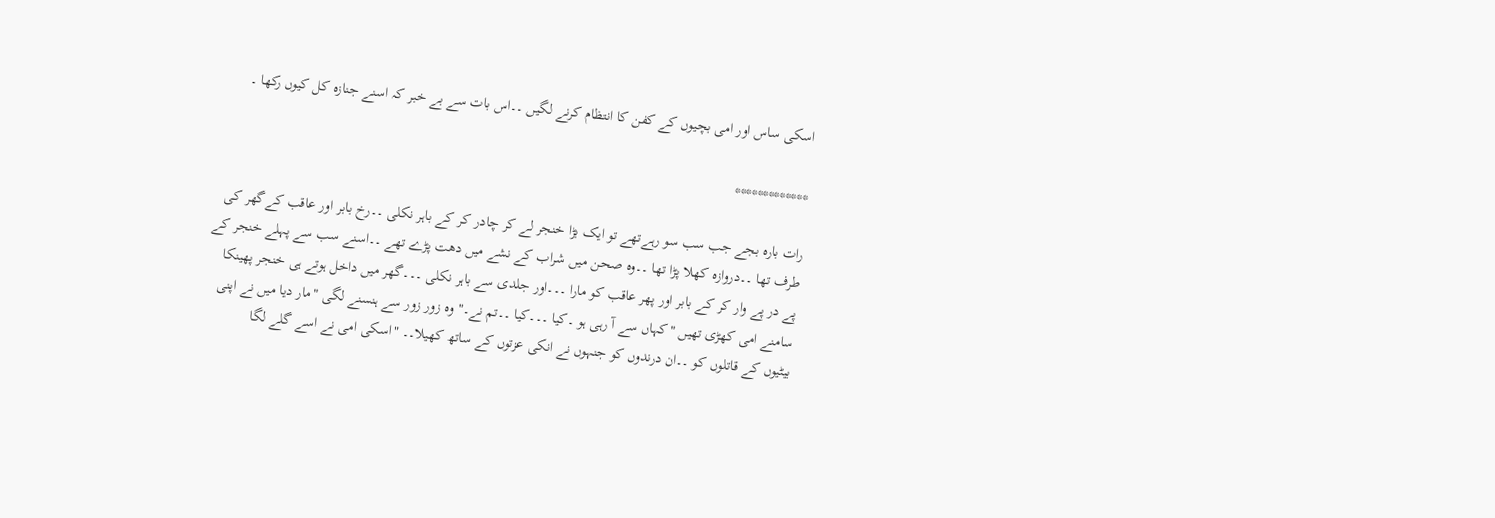اسکی ساس اور امی بچیوں کے کفن کا انتظام کرنے لگیں ۔۔اس بات سے بے خبر کہ اسنے جنازہ کل کیوں رکھا ۔

*************

رات بارہ بجے جب سب سو رہےتھے تو ایک بڑا خنجر لے کر چادر کر کے باہر نکلی ۔۔رخ بابر اور عاقب کےگھر کی طرف تھا ۔۔دروازہ کھلا پڑا تھا ۔۔وہ صحن میں شراب کے نشے میں دھت پڑے تھے ۔۔اسنے سب سے پہلے خنجر کے پے در پے وار کر کے بابر اور پھر عاقب کو مارا ۔۔۔اور جلدی سے باہر نکلی ۔۔۔گھر میں داخل ہوتے ہی خنجر پھینکا سامنے امی کھڑی تھیں "کہاں سے آ رہی ہو ۔کیا ۔۔۔کیا ۔۔تم نے۔"وہ زور زور سے ہنسنے لگی "مار دیا میں نے اپنی بیٹیوں کے قاتلوں کو ۔۔ان درندوں کو جنہوں نے انکی عزتوں کے ساتھ کھیلا۔۔ "اسکی امی نے اسے گلے لگا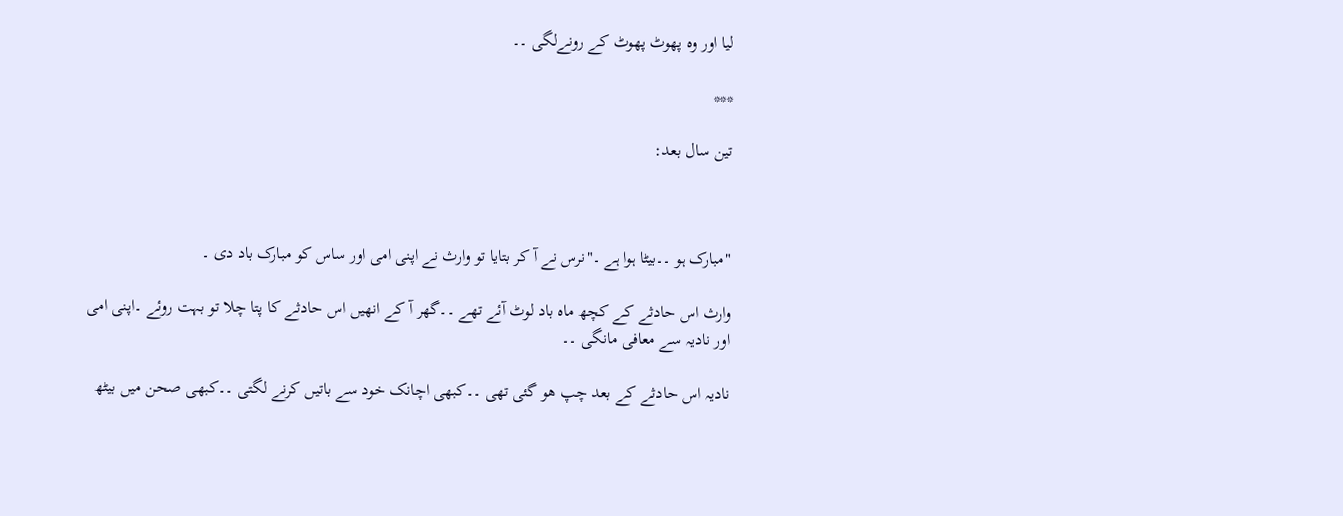لیا اور وہ پھوٹ پھوٹ کے رونےلگی ۔۔

***

تین سال بعد:



"مبارک ہو ۔۔بیٹا ہوا ہے ۔"نرس نے آ کر بتایا تو وارث نے اپنی امی اور ساس کو مبارک باد دی ۔

وارث اس حادثے کے کچھ ماہ باد لوٹ آئے تھے ۔۔گھر آ کے انھیں اس حادثے کا پتا چلا تو بہت روئے ۔اپنی امی اور نادیہ سے معافی مانگی ۔۔

نادیہ اس حادثے کے بعد چپ هو گئی تھی ۔۔کبھی اچانک خود سے باتیں کرنے لگتی ۔۔کبھی صحن میں بیٹھ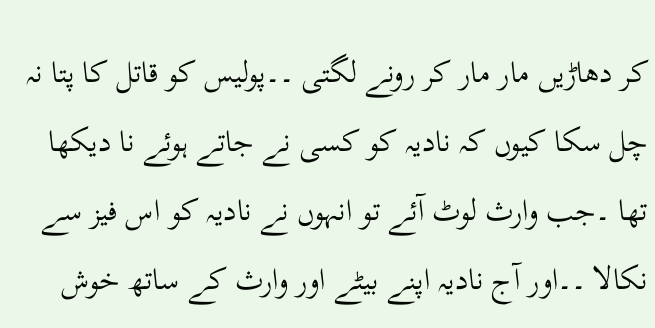کر دھاڑیں مار مار کر رونے لگتی ۔۔پولیس کو قاتل کا پتا نہ چل سکا کیوں کہ نادیہ کو کسی نے جاتے ہوئے نا دیکھا تھا ۔جب وارث لوٹ آئے تو انہوں نے نادیہ کو اس فیز سے نکالا ۔۔اور آج نادیہ اپنے بیٹے اور وارث کے ساتھ خوش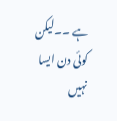ہے ۔۔لیکن کوئی دن ایسا نہیں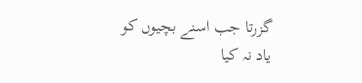گزرتا جب اسنے بچیوں کو یاد نہ کیا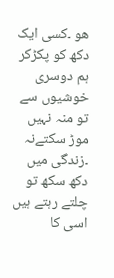هو ۔کسی ایک دکھ کو پکڑکر ہم دوسری خوشیوں سے تو منہ نہیں موڑ سکتےنہ ۔زندگی میں دکھ سکھ تو چلتے رہتے ہیں اسی کا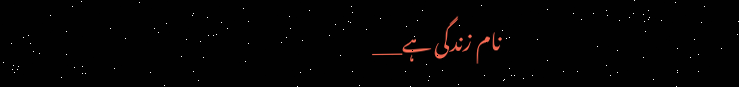نام زندگی ہے___